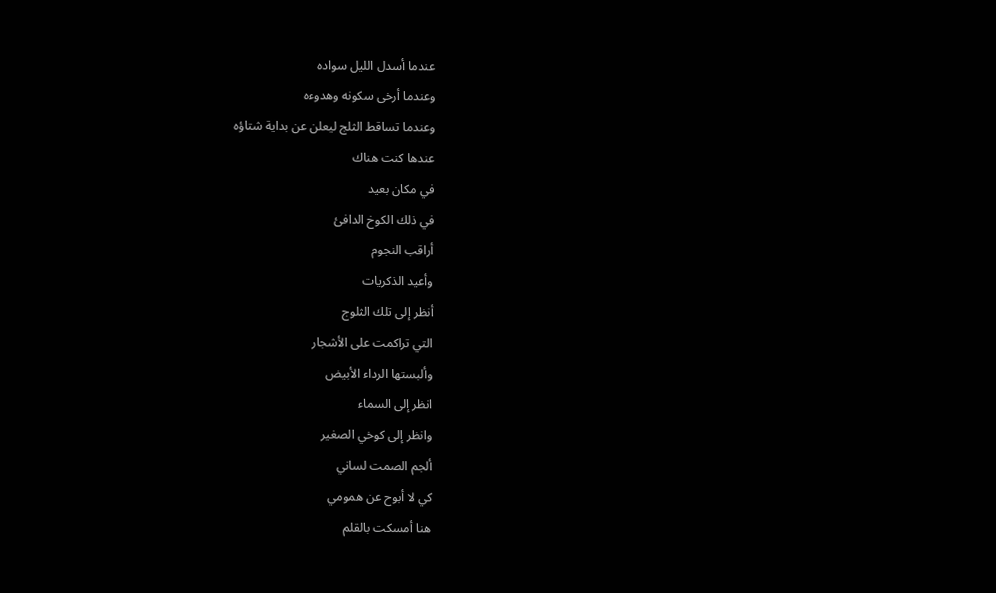عندما أسدل الليل سواده
وعندما أرخى سكونه وهدوءه
وعندما تساقط الثلج ليعلن عن بداية شتاؤه
عندها كنت هناك
في مكان بعيد
في ذلك الكوخ الدافئ
أراقب النجوم
وأعيد الذكريات
أنظر إلى تلك الثلوج
التي تراكمت على الأشجار
وألبستها الرداء الأبيض
انظر إلى السماء
وانظر إلى كوخي الصغير
ألجم الصمت لساني
كي لا أبوح عن همومي
هنا أمسكت بالقلم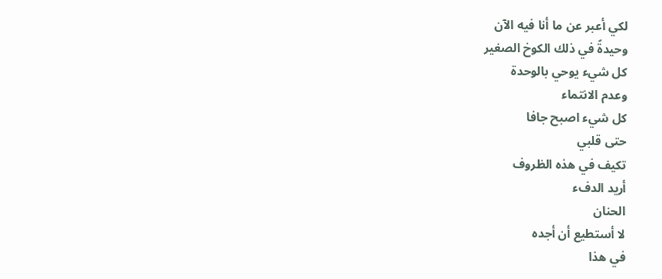لكي أعبر عن ما أنا فيه الآن
وحيدةً في ذلك الكوخ الصغير
كل شيء يوحي بالوحدة
وعدم الانتماء
كل شيء اصبح جافا
حتى قلبي
تكيف في هذه الظروف
أريد الدفء
الحنان
لا أستطيع أن أجده
في هذا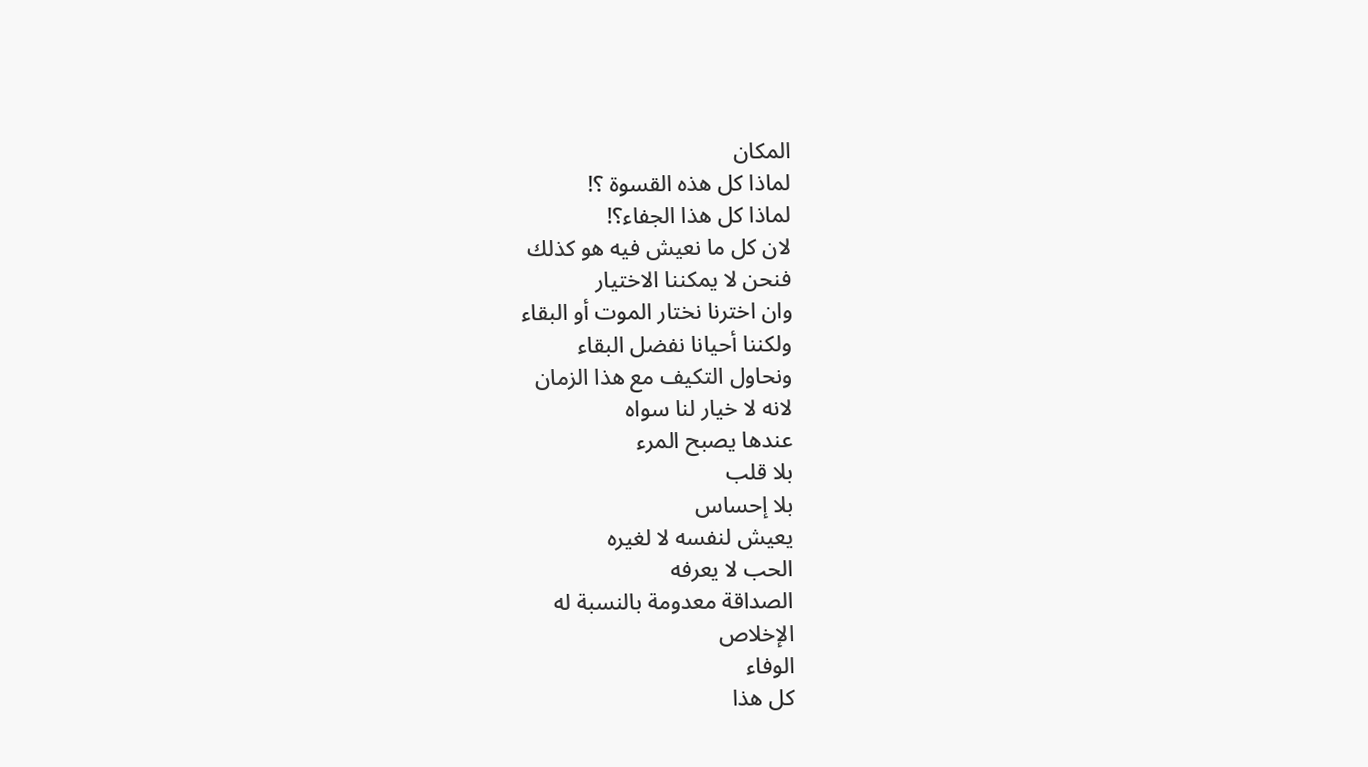المكان
لماذا كل هذه القسوة ؟!
لماذا كل هذا الجفاء؟!
لان كل ما نعيش فيه هو كذلك
فنحن لا يمكننا الاختيار
وان اخترنا نختار الموت أو البقاء
ولكننا أحيانا نفضل البقاء
ونحاول التكيف مع هذا الزمان
لانه لا خيار لنا سواه
عندها يصبح المرء
بلا قلب
بلا إحساس
يعيش لنفسه لا لغيره
الحب لا يعرفه
الصداقة معدومة بالنسبة له
الإخلاص
الوفاء
كل هذا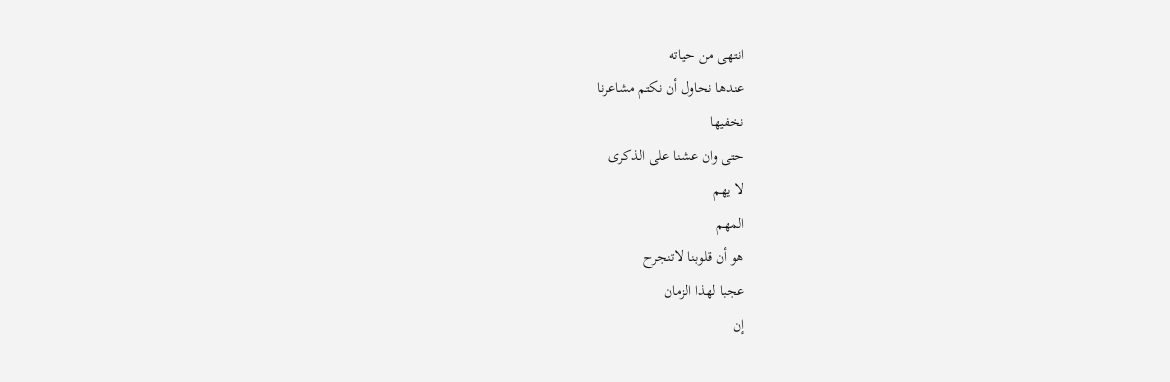انتهى من حياته
عندها نحاول أن نكتم مشاعرنا
نخفيها
حتى وان عشنا على الذكرى
لا يهم
المهم
هو أن قلوبنا لاتنجرح
عجبا لهذا الزمان
إن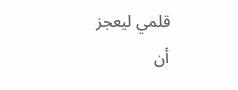قلمي ليعجز
أن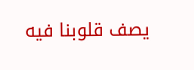يصف قلوبنا فيه